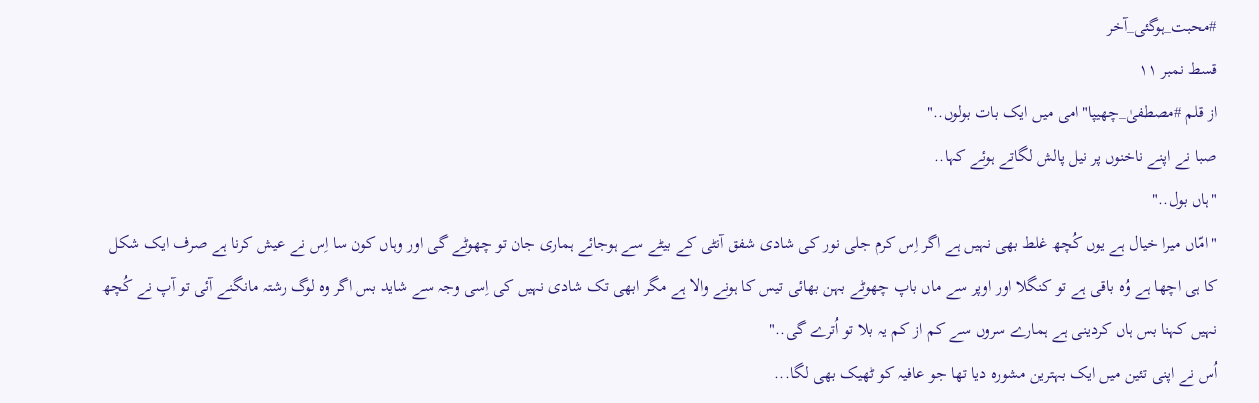#محبت_ہوگئی_آخر
قسط نمبر ۱۱
از قلم #مصطفیٰ_چھیپا"امی میں ایک بات بولوں.."
صبا نے اپنے ناخنوں پر نیل پالش لگاتے ہوئے کہا..
"ہاں بول.."
"امّاں میرا خیال ہے یوں کُچھ غلط بھی نہیں ہے اگر اِس کرم جلی نور کی شادی شفق آنٹی کے بیٹے سے ہوجائے ہماری جان تو چھوٹے گی اور وہاں کون سا اِس نے عیش کرنا ہے صرف ایک شکل کا ہی اچھا ہے وُہ باقی ہے تو كنگلا اور اوپر سے ماں باپ چھوٹے بہن بھائی تیس کا ہونے والا ہے مگر ابھی تک شادی نہیں کی اِسی وجہ سے شاید بس اگر وہ لوگ رشتہ مانگنے آئی تو آپ نے کُچھ نہیں کہنا بس ہاں کردینی ہے ہمارے سروں سے کم از کم یہ بلا تو اُترے گی.."
اُس نے اپنی تئین میں ایک بہترین مشورہ دیا تھا جو عافیہ کو ٹھیک بھی لگا...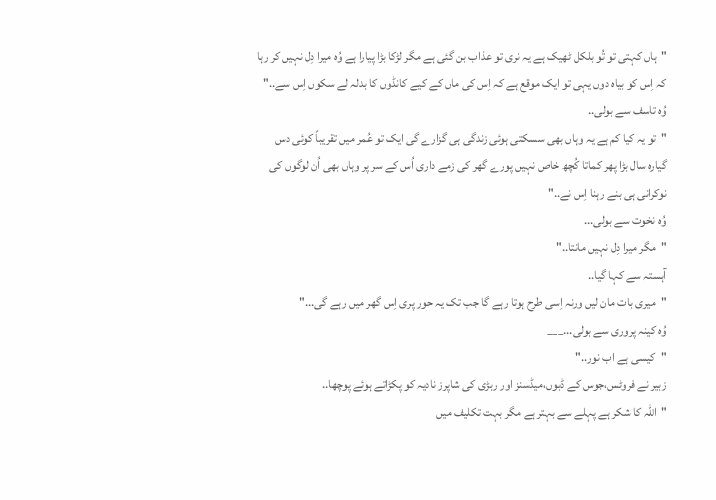"ہاں کہتی تو تُو بلکل ٹھیک ہے یہ نری تو عذاب بن گئی ہے مگر لڑکا بڑا پیارا ہے وُہ میرا دِل نہیں کر رہا کہ اِس کو بیاہ دوں یہی تو ایک موقع ہے کہ اِس کی ماں کے کیے کانڈوں کا بدلہ لے سکوں اِس سے.."
وُہ تاسف سے بولی..
"تو یہ کیا کم ہے یہ وہاں بھی سسکتی ہوئی زندگی ہی گزارے گی ایک تو عُمر میں تقریباً کوئی دس گیارہ سال بڑا پھر کماتا کُچھ خاص نہیں پورے گھر کی زمے داری اُس کے سر پر وہاں بھی اُن لوگوں کی نوکرانی ہی بنے رہنا اِس نے.."
وُہ نخوت سے بولی...
"مگر میرا دِل نہیں مانتا.."
آہستہ سے کہا گیا..
"میری بات مان لیں ورنہ اِسی طرح ہوتا رہے گا جب تک یہ حور پری اِس گھر میں رہے گی..."
وُہ کینہ پروری سے بولی...___
"کیسی ہے اب نور.."
زبیر نے فروٹس،جوس کے ڈبوں،میڈسنز اور ربڑی کی شاپرز نادیہ کو پکڑاتے ہوئے پوچھا..
"اللہ کا شکر ہے پہلے سے بہتر ہے مگر بہت تکلیف میں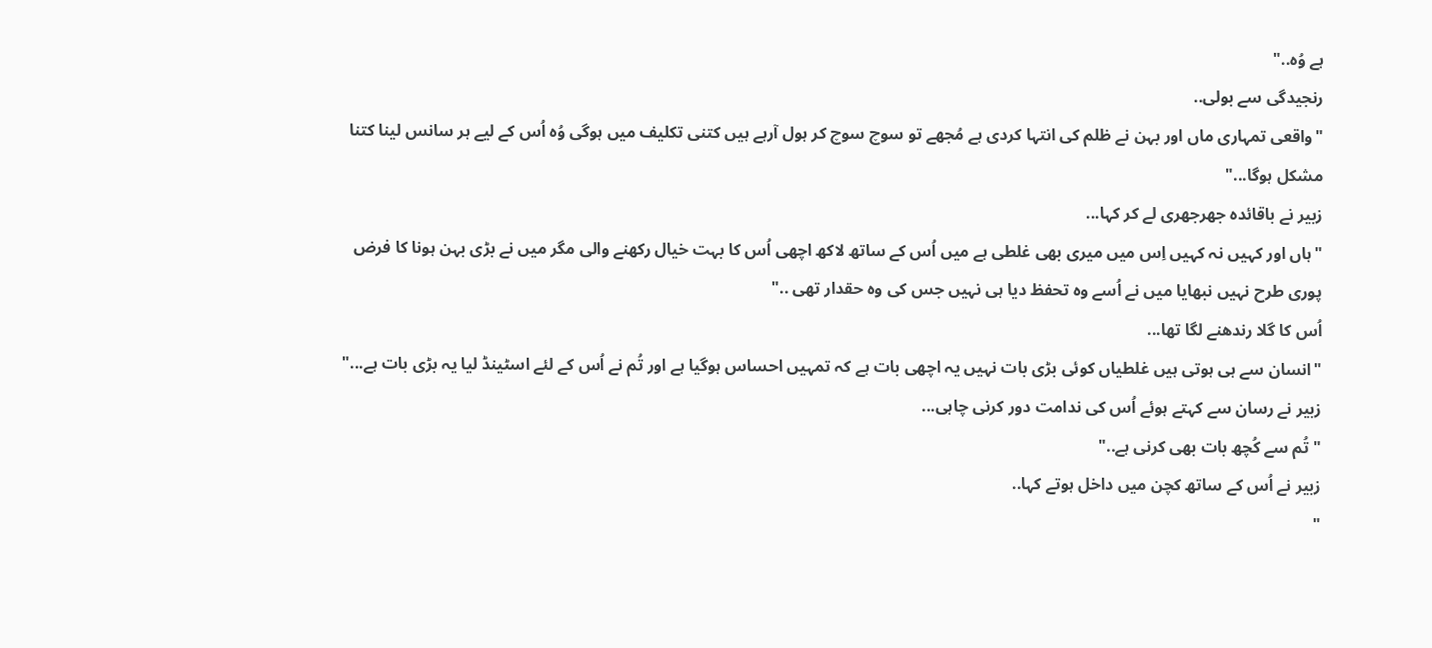ہے وُہ.."
رنجیدگی سے بولی..
"واقعی تمہاری ماں اور بہن نے ظلم کی انتہا کردی ہے مُجھے تو سوچ سوچ کر ہول آرہے ہیں کتنی تکلیف میں ہوگی وُہ اُس کے لیے ہر سانس لینا کتنا مشکل ہوگا..."
زبیر نے باقائدہ جھرجھری لے کر کہا...
"ہاں اور کہیں نہ کہیں اِس میں میری بھی غلطی ہے میں اُس کے ساتھ لاکھ اچھی اُس کا بہت خیال رکھنے والی مگر میں نے بڑی بہن ہونا کا فرض پوری طرح نہیں نبھایا میں نے اُسے وہ تحفظ دیا ہی نہیں جس کی وہ حقدار تھی .."
اُس کا گلا رندھنے لگا تھا...
"انسان سے ہی ہوتی ہیں غلطیاں کوئی بڑی بات نہیں یہ اچھی بات ہے کہ تمہیں احساس ہوگیا ہے اور تُم نے اُس کے لئے اسٹینڈ لیا یہ بڑی بات ہے..."
زبیر نے رسان سے کہتے ہوئے اُس کی ندامت دور کرنی چاہی...
"تُم سے کُچھ بات بھی کرنی ہے.."
زبیر نے اُس کے ساتھ کچن میں داخل ہوتے کہا..
"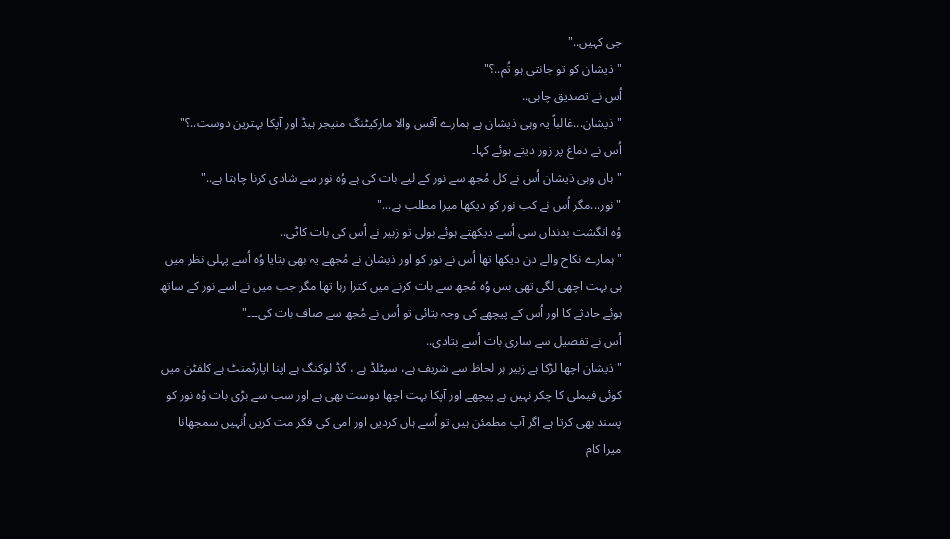جی کہیں.."
"ذیشان کو تو جانتی ہو تُم..؟"
اُس نے تصدیق چاہی..
"ذیشان...غالباً یہ وہی ذیشان ہے ہمارے آفس والا مارکیٹنگ منیجر ہیڈ اور آپکا بہترین دوست..؟"
اُس نے دماغ پر زور دیتے ہوئے کہا۔
"ہاں وہی ذیشان اُس نے کل مُجھ سے نور کے لیے بات کی ہے وُہ نور سے شادی کرنا چاہتا ہے.."
"نور...مگر اُس نے کب نور کو دیکھا میرا مطلب ہے..."
وُہ انگشت بدنداں سی اُسے دیکھتے ہوئے بولی تو زبیر نے اُس کی بات کاٹی..
"ہمارے نکاح والے دن دیکھا تھا اُس نے نور کو اور ذیشان نے مُجھے یہ بھی بتایا وُہ اُسے پہلی نظر میں ہی بہت اچھی لگی تھی بس وُہ مُجھ سے بات کرنے میں کترا رہا تھا مگر جب میں نے اسے نور کے ساتھ ہوئے حادثے کا اور اُس کے پیچھے کی وجہ بتائی تو اُس نے مُجھ سے صاف بات کی۔۔۔"
اُس نے تفصیل سے ساری بات اُسے بتادی..
"ذیشان اچھا لڑکا ہے زبیر ہر لحاظ سے شریف ہے، سیٹلڈ ہے ، گڈ لوکنگ ہے اپنا اپارٹمنٹ ہے کلفٹن میں کوئی فیملی کا چکر نہیں ہے پیچھے اور آپکا بہت اچھا دوست بھی ہے اور سب سے بڑی بات وُہ نور کو پسند بھی کرتا ہے اگر آپ مطمئن ہیں تو اُسے ہاں کردیں اور امی کی فکر مت کریں اُنہیں سمجھانا میرا کام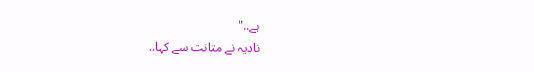ہے.."
نادیہ نے متانت سے کہا..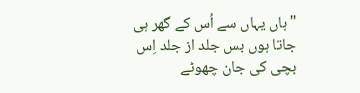"ہاں یہاں سے اُس کے گھر ہی جاتا ہوں بس جلد از جلد اِس بچی کی جان چھوٹے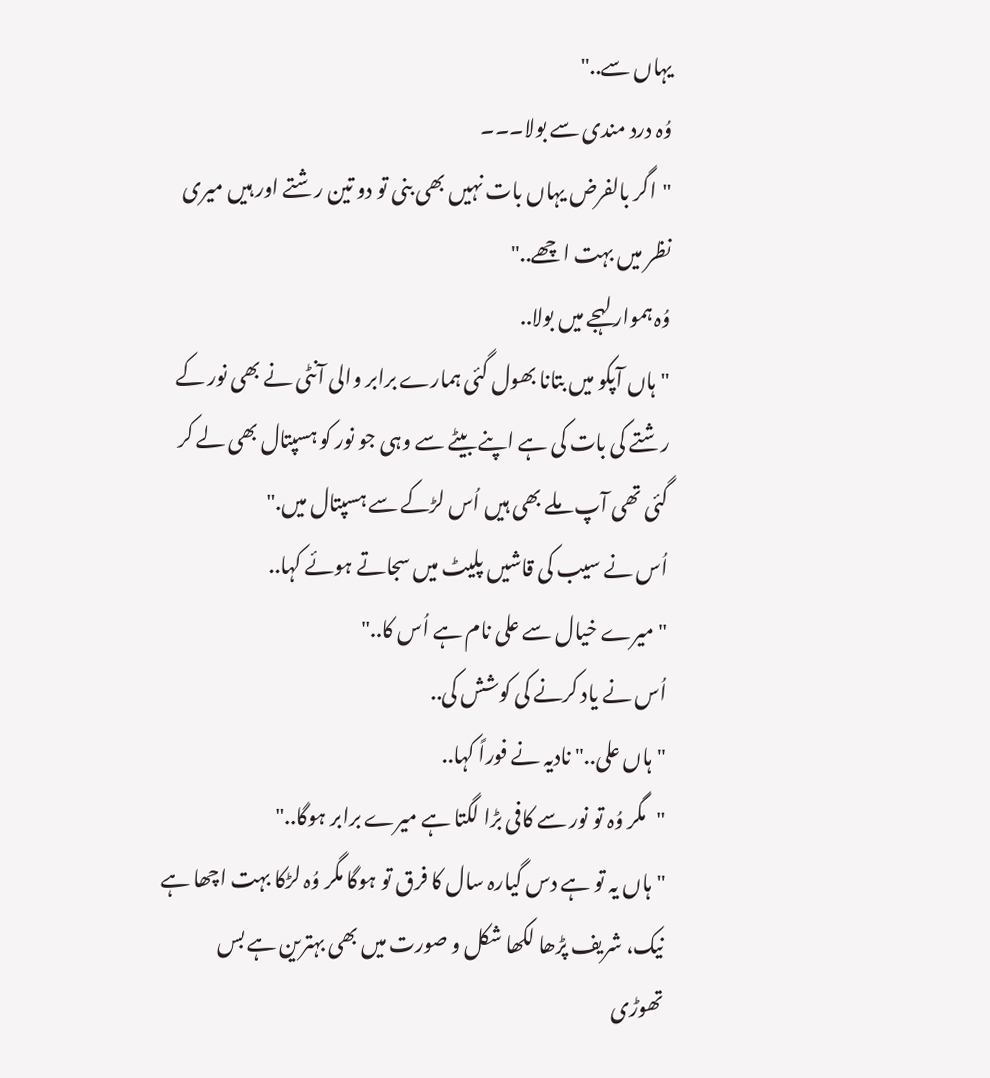یہاں سے.."
وُہ درد مندی سے بولا۔۔۔
"اگر بالفرض یہاں بات نہیں بھی بنی تو دو تین رشتے اور ہیں میری نظر میں بہت اچھے.."
وُہ ہموار لہجے میں بولا..
"ہاں آپکو میں بتانا بھول گئی ہمارے برابر والی آنٹی نے بھی نور کے رشتے کی بات کی ہے اپنے بیٹے سے وہی جو نور کو ہسپتال بھی لے کر گئی تھی آپ ملے بھی ہیں اُس لڑکے سے ہسپتال میں."
اُس نے سیب کی قاشیں پلیٹ میں سجاتے ہوئے کہا..
"میرے خیال سے علی نام ہے اُس کا.."
اُس نے یاد کرنے کی کوشش کی..
"ہاں علی.." نادیہ نے فوراً کہا..
"مگر وُہ تو نور سے کافی بڑا لگتا ہے میرے برابر ہوگا.."
"ہاں یہ تو ہے دس گیارہ سال کا فرق تو ہوگا مگر وُہ لڑکا بہت اچھا ہے نیک، شریف پڑھا لکھا شکل و صورت میں بھی بہترین ہے بس تھوڑی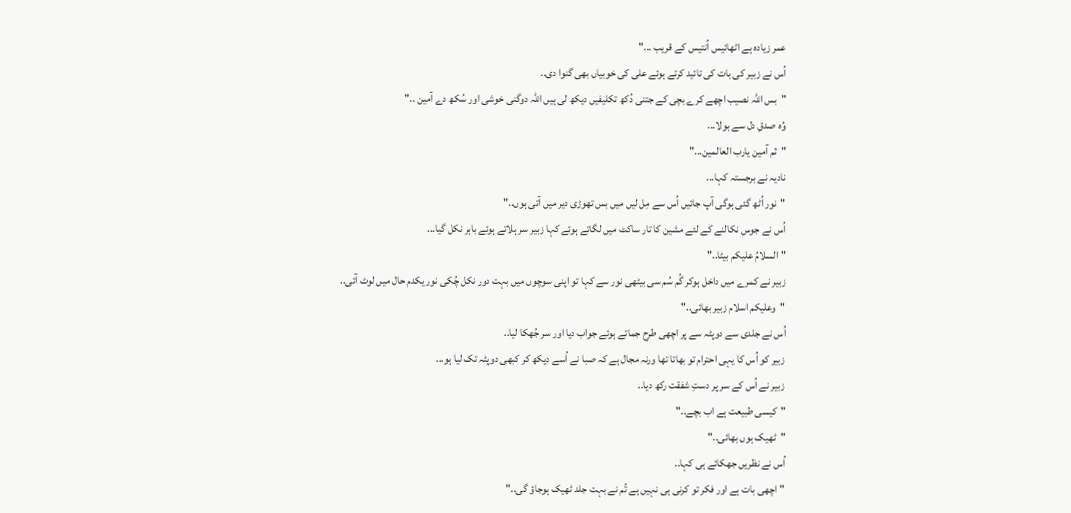عمر زیادہ ہے اٹھائیس اُنتیس کے قریب ..."
اُس نے زبیر کی بات کی تائید کرتے ہوئے علی کی خوبیاں بھی گنوا دی..
"بس اللہ نصیب اچھے کرے بچی کے جتنی دُکھ تکلیفیں دیکھ لی ہیں اللہ دوگنی خوشی اور سُکھ دے آمین .."
وُہ صدقِ دل سے بولا...
"ثم آمین یارب العالمین..."
نادیہ نے برجستہ کہا...
"نور اُٹھ گئی ہوگی آپ جائیں اُس سے مِل لیں میں بس تھوڑی دیر میں آتی ہوں.."
اُس نے جوس نکالنے کے لئے مشین کا تار ساکٹ میں لگاتے ہوئے کہا زبیر سر ہلاتے ہوئے باہر نکل گیا...
"السلامُ علیکم بیٹا.."
زبیر نے کمرے میں داخل ہوکر گُم سُم سی بیٹھی نور سے کہا تو اپنی سوچوں میں بہت دور نکل چُکی نور یکدم حال میں لوٹ آئی..
"وعلیکم اسلام زبیر بھائی.."
اُس نے جلدی سے دوپٹہ سے پر اچھی طرح جماتے ہوئے جواب دیا اور سر جُھکا لیا..
زبیر کو اُس کا یہی احترام تو بھاتا تھا ورنہ مجال ہے کہ صبا نے اُسے دیکھ کر کبھی دوپٹہ تک لیا ہو...
زبیر نے اُس کے سر پر دستِ شفقت رکھ دیا..
"کیسی طبیعت ہے اب بچے.."
"ٹھیک ہوں بھائی.."
اُس نے نظریں جھکائے ہی کہا..
"اچھی بات ہے اور فکر تو کرنی ہی نہیں ہے تُم نے بہت جلد ٹھیک ہوجاؤ گی.."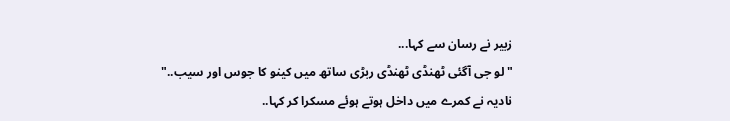زبیر نے رسان سے کہا...
"لو جی آگئی ٹھنڈی ٹھنڈی ربڑی ساتھ میں کینو کا جوس اور سیب.."
نادیہ نے کمرے میں داخل ہوتے ہوئے مسکرا کر کہا..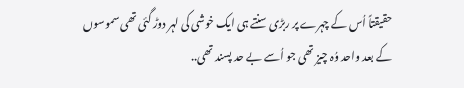حقیقتاً اُس کے چہرے پر ربڑی سنتے ہی ایک خوشی کی لہر دوڑ گئی تھی سموسوں کے بعد واحد وُہ چیز تھی جو اُسے بے حد پسند تھی..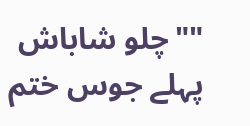""چلو شاباش پہلے جوس ختم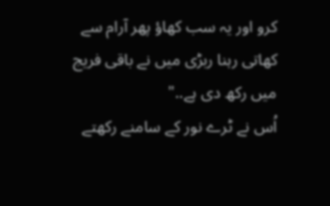کرو اور یہ سب کھاؤ پھر آرام سے کھاتی رہنا ربڑی میں نے باقی فریج میں رکھ دی ہے.."
اُس نے ٹرے نور کے سامنے رکھتے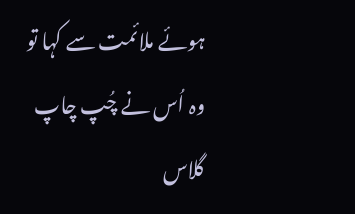ہوئے ملائمت سے کہا تو وہ اُس نے چُپ چاپ گلاس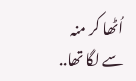اُٹھا کر منہ سے لگا تھا..